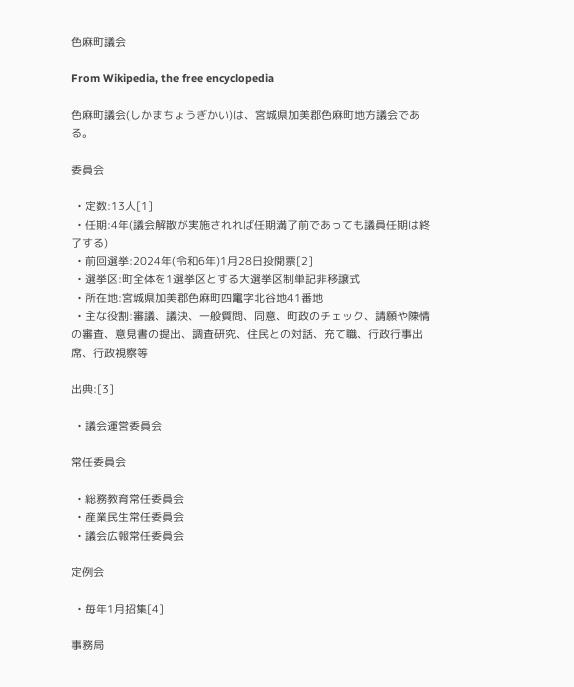色麻町議会

From Wikipedia, the free encyclopedia

色麻町議会(しかまちょうぎかい)は、宮城県加美郡色麻町地方議会である。

委員会

  • 定数:13人[1]
  • 任期:4年(議会解散が実施されれば任期満了前であっても議員任期は終了する)
  • 前回選挙:2024年(令和6年)1月28日投開票[2]
  • 選挙区:町全体を1選挙区とする大選挙区制単記非移譲式
  • 所在地:宮城県加美郡色麻町四竃字北谷地41番地
  • 主な役割:審議、議決、一般質問、同意、町政のチェック、請願や陳情の審査、意見書の提出、調査研究、住民との対話、充て職、行政行事出席、行政視察等

出典:[3]

  • 議会運営委員会

常任委員会

  • 総務教育常任委員会
  • 産業民生常任委員会
  • 議会広報常任委員会

定例会

  • 毎年1月招集[4]

事務局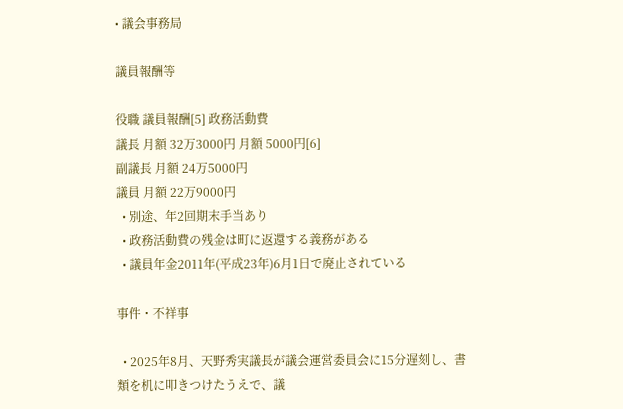• 議会事務局

議員報酬等

役職 議員報酬[5] 政務活動費
議長 月額 32万3000円 月額 5000円[6]
副議長 月額 24万5000円
議員 月額 22万9000円
  • 別途、年2回期末手当あり
  • 政務活動費の残金は町に返還する義務がある
  • 議員年金2011年(平成23年)6月1日で廃止されている

事件・不祥事

  • 2025年8月、天野秀実議長が議会運営委員会に15分遅刻し、書類を机に叩きつけたうえで、議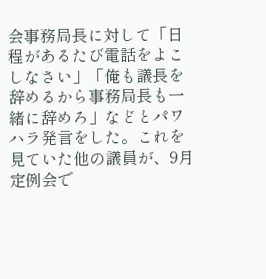会事務局長に対して「日程があるたび電話をよこしなさい」「俺も議長を辞めるから事務局長も一緒に辞めろ」などとパワハラ発言をした。これを見ていた他の議員が、9月定例会で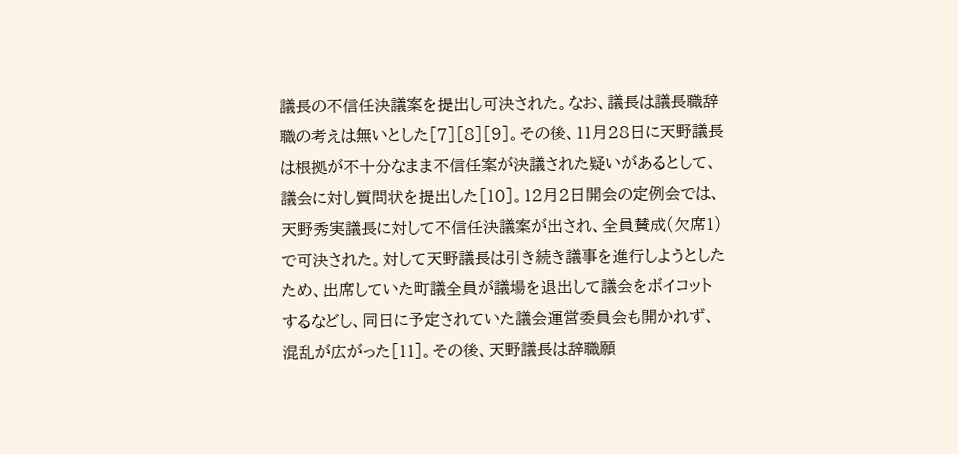議長の不信任決議案を提出し可決された。なお、議長は議長職辞職の考えは無いとした[7][8][9]。その後、11月28日に天野議長は根拠が不十分なまま不信任案が決議された疑いがあるとして、議会に対し質問状を提出した[10]。12月2日開会の定例会では、天野秀実議長に対して不信任決議案が出され、全員賛成(欠席1)で可決された。対して天野議長は引き続き議事を進行しようとしたため、出席していた町議全員が議場を退出して議会をボイコットするなどし、同日に予定されていた議会運営委員会も開かれず、混乱が広がった[11]。その後、天野議長は辞職願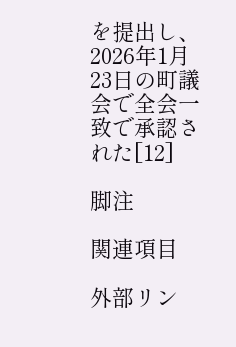を提出し、2026年1月23日の町議会で全会一致で承認された[12]

脚注

関連項目

外部リン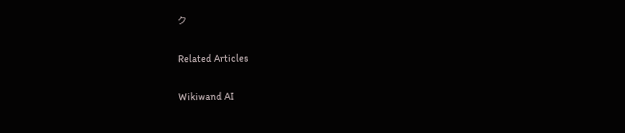ク

Related Articles

Wikiwand AI